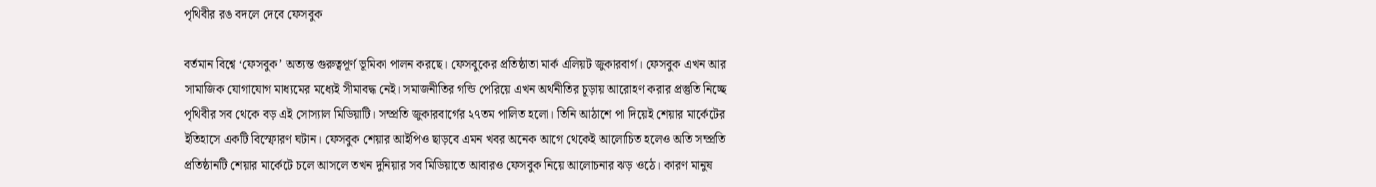পৃথিবীর রঙ বদলে দেবে ফেসবুক

বর্তমান বিশ্বে ‘ফেসবুক’ অত্যন্ত গুরুত্বপূর্ণ ভূমিকা পালন করছে। ফেসবুকের প্রতিষ্ঠাতা মার্ক এলিয়ট জুকারবার্গ। ফেসবুক এখন আর সামাজিক যোগাযোগ মাধ্যমের মধ্যেই সীমাবদ্ধ নেই। সমাজনীতির গন্ডি পেরিয়ে এখন অর্থনীতির চূড়ায় আরোহণ করার প্রস্তুতি নিচ্ছে পৃথিবীর সব থেকে বড় এই সোস্যাল মিডিয়াটি। সম্প্রতি জুকারবার্গের ২৭তম পালিত হলো। তিনি আঠাশে পা দিয়েই শেয়ার মার্কেটের ইতিহাসে একটি বিস্ফোরণ ঘটান। ফেসবুক শেয়ার আইপিও ছাড়বে এমন খবর অনেক আগে থেকেই আলোচিত হলেও অতি সম্প্রতি প্রতিষ্ঠানটি শেয়ার মার্কেটে চলে আসলে তখন দুনিয়ার সব মিডিয়াতে আবারও ফেসবুক নিয়ে আলোচনার ঝড় ওঠে। কারণ মানুষ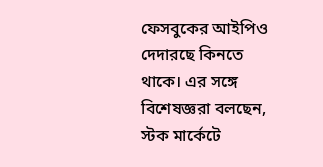ফেসবুকের আইপিও দেদারছে কিনতে থাকে। এর সঙ্গে বিশেষজ্ঞরা বলছেন, স্টক মার্কেটে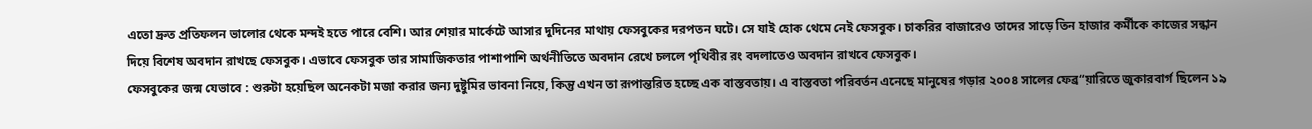এতো দ্রুত প্রতিফলন ভালোর থেকে মন্দই হতে পারে বেশি। আর শেয়ার মার্কেটে আসার দুদিনের মাথায় ফেসবুকের দরপতন ঘটে। সে যাই হোক থেমে নেই ফেসবুক। চাকরির বাজারেও তাদের সাড়ে তিন হাজার কর্মীকে কাজের সন্ধান দিয়ে বিশেষ অবদান রাখছে ফেসবুক। এভাবে ফেসবুক তার সামাজিকতার পাশাপাশি অর্থনীতিতে অবদান রেখে চললে পৃথিবীর রং বদলাতেও অবদান রাখবে ফেসবুক।
ফেসবুকের জন্ম যেভাবে : শুরুটা হয়েছিল অনেকটা মজা করার জন্য দুষ্টুমির ভাবনা নিয়ে, কিন্তু এখন তা রূপান্তরিত হচ্ছে এক বাস্তবতায়। এ বাস্তবতা পরিবর্তন এনেছে মানুষের গড়ার ২০০৪ সালের ফেব্র“য়ারিতে জুকারবার্গ ছিলেন ১৯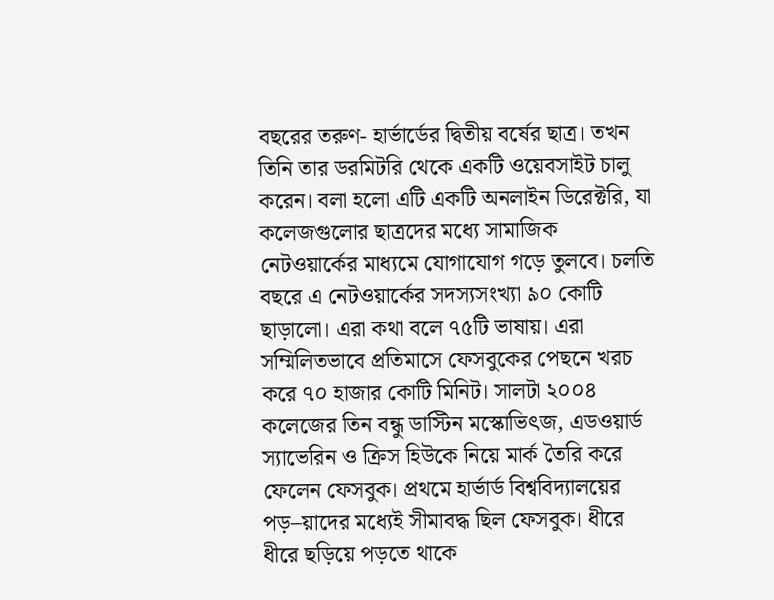বছরের তরুণ- হার্ভার্ডের দ্বিতীয় বর্ষের ছাত্র। তখন তিনি তার ডরমিটরি থেকে একটি ওয়েবসাইট চালু করেন। বলা হলো এটি একটি অনলাইন ডিরেক্টরি, যা কলেজগুলোর ছাত্রদের মধ্যে সামাজিক নেটওয়ার্কের মাধ্যমে যোগাযোগ গড়ে তুলবে। চলতি বছরে এ নেটওয়ার্কের সদস্যসংখ্যা ৯০ কোটি ছাড়ালো। এরা কথা বলে ৭৫টি ভাষায়। এরা সম্মিলিতভাবে প্রতিমাসে ফেসবুকের পেছনে খরচ করে ৭০ হাজার কোটি মিনিট। সালটা ২০০৪ কলেজের তিন বন্ধু ডাস্টিন মস্কোভিৎজ, এডওয়ার্ড স্যাভেরিন ও ক্রিস হিউকে নিয়ে মার্ক তৈরি করে ফেলেন ফেসবুক। প্রথমে হার্ভার্ড বিশ্ববিদ্যালয়ের পড়–য়াদের মধ্যেই সীমাবদ্ধ ছিল ফেসবুক। ধীরে ধীরে ছড়িয়ে পড়তে থাকে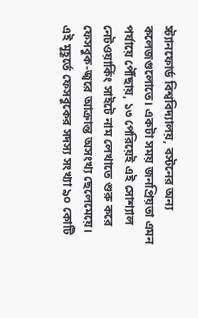স্ট্যানফোর্ড বিশ্ববিদ্যালয়, বস্টনের অন্য কলেজগুলোতে। একটা সময় জনপ্রিয়তা এমন পর্যায়ে পৌঁছায়, ১৩ পেরিয়েই এই সোশ্যাল নেটওয়ার্কিং সাইটে নাম লেখাতে শুরু করে ফেসবুক-জ্বরে আক্রান্ত অসংখ্য ছেলেমেয়ে। এই মূহূর্তে ফেসবুকের সদস্য সংখ্যা ৯০ কোটি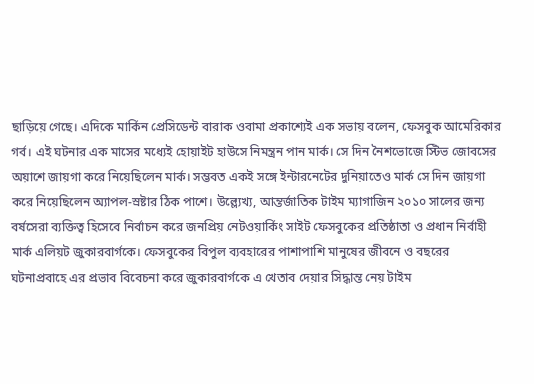ছাড়িয়ে গেছে। এদিকে মার্কিন প্রেসিডেন্ট বারাক ওবামা প্রকাশ্যেই এক সভায় বলেন, ফেসবুক আমেরিকার গর্ব। এই ঘটনার এক মাসের মধ্যেই হোয়াইট হাউসে নিমন্ত্রন পান মার্ক। সে দিন নৈশভোজে স্টিভ জোবসের অয়াশে জায়গা করে নিয়েছিলেন মার্ক। সম্ভবত একই সঙ্গে ইন্টারনেটের দুনিয়াতেও মার্ক সে দিন জায়গা করে নিয়েছিলেন অ্যাপল-স্রষ্টার ঠিক পাশে। উল্ল্যেখ্য, আন্তর্জাতিক টাইম ম্যাগাজিন ২০১০ সালের জন্য বর্ষসেরা ব্যক্তিত্ব হিসেবে নির্বাচন করে জনপ্রিয় নেটওয়ার্কিং সাইট ফেসবুকের প্রতিষ্ঠাতা ও প্রধান নির্বাহী মার্ক এলিয়ট জুকারবার্গকে। ফেসবুকের বিপুল ব্যবহারের পাশাপাশি মানুষের জীবনে ও বছরের ঘটনাপ্রবাহে এর প্রভাব বিবেচনা করে জুকারবার্গকে এ খেতাব দেয়ার সিদ্ধান্ত নেয় টাইম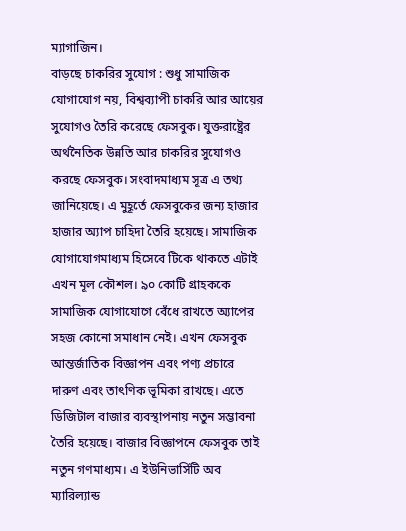ম্যাগাজিন।
বাড়ছে চাকরির সুযোগ : শুধু সামাজিক যোগাযোগ নয়, বিশ্বব্যাপী চাকরি আর আয়ের সুযোগও তৈরি করেছে ফেসবুক। যুক্তরাষ্ট্রের অর্থনৈতিক উন্নতি আর চাকরির সুযোগও করছে ফেসবুক। সংবাদমাধ্যম সূত্র এ তথ্য জানিয়েছে। এ মুহূর্তে ফেসবুকের জন্য হাজার হাজার অ্যাপ চাহিদা তৈরি হয়েছে। সামাজিক যোগাযোগমাধ্যম হিসেবে টিকে থাকতে এটাই এখন মূল কৌশল। ৯০ কোটি গ্রাহককে সামাজিক যোগাযোগে বেঁধে রাখতে অ্যাপের সহজ কোনো সমাধান নেই। এখন ফেসবুক আন্তর্জাতিক বিজ্ঞাপন এবং পণ্য প্রচারে দারুণ এবং তাৎণিক ভূমিকা রাখছে। এতে ডিজিটাল বাজার ব্যবস্থাপনায় নতুন সম্ভাবনা তৈরি হয়েছে। বাজার বিজ্ঞাপনে ফেসবুক তাই নতুন গণমাধ্যম। এ ইউনিভার্সিটি অব ম্যারিল্যান্ড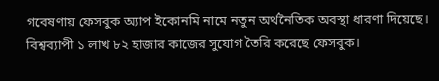গবেষণায় ফেসবুক অ্যাপ ইকোনমি নামে নতুন অর্থনৈতিক অবস্থা ধারণা দিয়েছে। বিশ্বব্যাপী ১ লাখ ৮২ হাজার কাজের সুযোগ তৈরি করেছে ফেসবুক।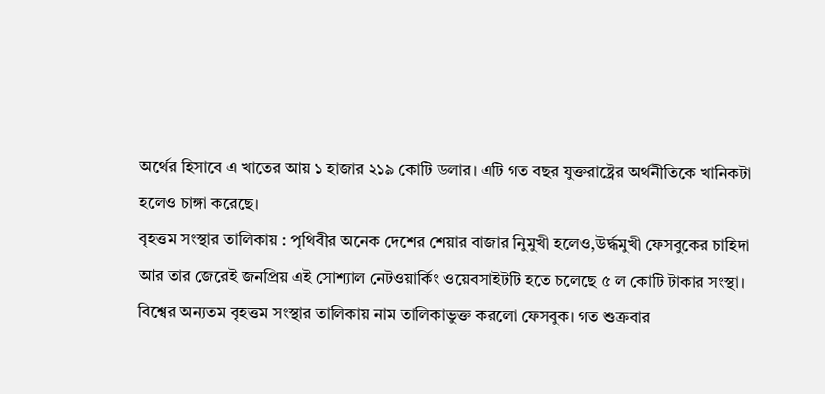অর্থের হিসাবে এ খাতের আয় ১ হাজার ২১৯ কোটি ডলার। এটি গত বছর যুক্তরাষ্ট্রের অর্থনীতিকে খানিকটা হলেও চাঙ্গা করেছে।
বৃহত্তম সংস্থার তালিকায় : পৃথিবীর অনেক দেশের শেয়ার বাজার নিুমুখী হলেও,উর্দ্ধমুখী ফেসবুকের চাহিদা আর তার জেরেই জনপ্রিয় এই সোশ্যাল নেটওয়ার্কিং ওয়েবসাইটটি হতে চলেছে ৫ ল কোটি টাকার সংস্থা। বিশ্বের অন্যতম বৃহত্তম সংস্থার তালিকায় নাম তালিকাভুক্ত করলো ফেসবুক। গত শুক্রবার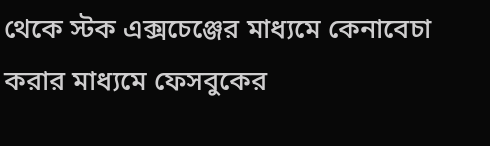থেকে স্টক এক্সচেঞ্জের মাধ্যমে কেনাবেচা করার মাধ্যমে ফেসবুকের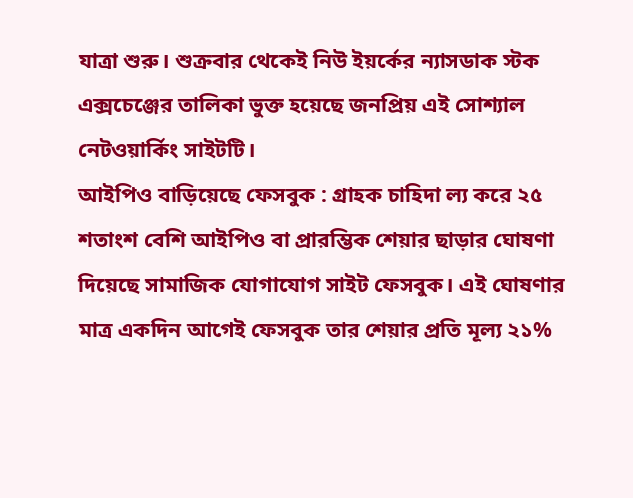যাত্রা শুরু। শুক্রবার থেকেই নিউ ইয়র্কের ন্যাসডাক স্টক এক্সচেঞ্জের তালিকা ভুক্ত হয়েছে জনপ্রিয় এই সোশ্যাল নেটওয়ার্কিং সাইটটি।
আইপিও বাড়িয়েছে ফেসবুক : গ্রাহক চাহিদা ল্য করে ২৫ শতাংশ বেশি আইপিও বা প্রারম্ভিক শেয়ার ছাড়ার ঘোষণা দিয়েছে সামাজিক যোগাযোগ সাইট ফেসবুক। এই ঘোষণার মাত্র একদিন আগেই ফেসবুক তার শেয়ার প্রতি মূল্য ২১%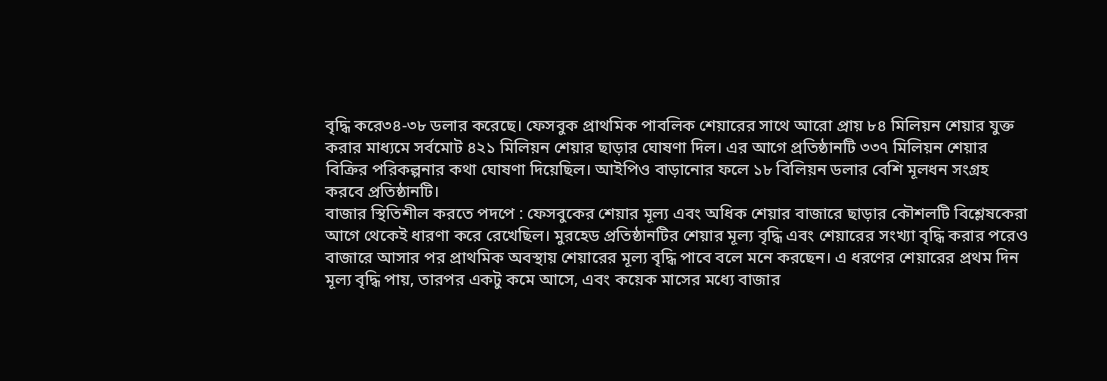বৃদ্ধি করে৩৪-৩৮ ডলার করেছে। ফেসবুক প্রাথমিক পাবলিক শেয়ারের সাথে আরো প্রায় ৮৪ মিলিয়ন শেয়ার যুক্ত করার মাধ্যমে সর্বমোট ৪২১ মিলিয়ন শেয়ার ছাড়ার ঘোষণা দিল। এর আগে প্রতিষ্ঠানটি ৩৩৭ মিলিয়ন শেয়ার বিক্রির পরিকল্পনার কথা ঘোষণা দিয়েছিল। আইপিও বাড়ানোর ফলে ১৮ বিলিয়ন ডলার বেশি মূলধন সংগ্রহ করবে প্রতিষ্ঠানটি।
বাজার স্থিতিশীল করতে পদপে : ফেসবুকের শেয়ার মূল্য এবং অধিক শেয়ার বাজারে ছাড়ার কৌশলটি বিশ্লেষকেরা আগে থেকেই ধারণা করে রেখেছিল। মুরহেড প্রতিষ্ঠানটির শেয়ার মূল্য বৃদ্ধি এবং শেয়ারের সংখ্যা বৃদ্ধি করার পরেও বাজারে আসার পর প্রাথমিক অবস্থায় শেয়ারের মূল্য বৃদ্ধি পাবে বলে মনে করছেন। এ ধরণের শেয়ারের প্রথম দিন মূল্য বৃদ্ধি পায়, তারপর একটু কমে আসে, এবং কয়েক মাসের মধ্যে বাজার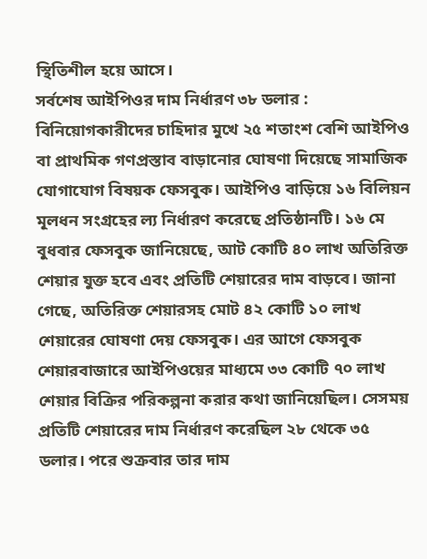স্থিতিশীল হয়ে আসে।
সর্বশেষ আইপিওর দাম নির্ধারণ ৩৮ ডলার : বিনিয়োগকারীদের চাহিদার মুখে ২৫ শতাংশ বেশি আইপিও বা প্রাথমিক গণপ্রস্তাব বাড়ানোর ঘোষণা দিয়েছে সামাজিক যোগাযোগ বিষয়ক ফেসবুক। আইপিও বাড়িয়ে ১৬ বিলিয়ন মূলধন সংগ্রহের ল্য নির্ধারণ করেছে প্রতিষ্ঠানটি। ১৬ মে বুধবার ফেসবুক জানিয়েছে, আট কোটি ৪০ লাখ অতিরিক্ত শেয়ার যুক্ত হবে এবং প্রতিটি শেয়ারের দাম বাড়বে। জানা গেছে, অতিরিক্ত শেয়ারসহ মোট ৪২ কোটি ১০ লাখ শেয়ারের ঘোষণা দেয় ফেসবুক। এর আগে ফেসবুক শেয়ারবাজারে আইপিওয়ের মাধ্যমে ৩৩ কোটি ৭০ লাখ শেয়ার বিক্রির পরিকল্পনা করার কথা জানিয়েছিল। সেসময় প্রতিটি শেয়ারের দাম নির্ধারণ করেছিল ২৮ থেকে ৩৫ ডলার। পরে শুক্রবার তার দাম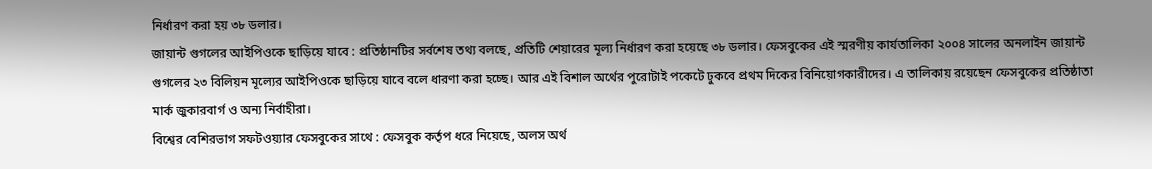নির্ধারণ করা হয় ৩৮ ডলার।
জায়ান্ট গুগলের আইপিওকে ছাড়িয়ে যাবে : প্রতিষ্ঠানটির সর্বশেষ তথ্য বলছে, প্রতিটি শেয়ারের মূল্য নির্ধারণ করা হয়েছে ৩৮ ডলার। ফেসবুকের এই স্মরণীয় কার্যতালিকা ২০০৪ সালের অনলাইন জায়ান্ট গুগলের ২৩ বিলিয়ন মূল্যের আইপিওকে ছাড়িয়ে যাবে বলে ধারণা করা হচ্ছে। আর এই বিশাল অর্থের পুরোটাই পকেটে ঢুকবে প্রথম দিকের বিনিয়োগকারীদের। এ তালিকায় রয়েছেন ফেসবুকের প্রতিষ্ঠাতা মার্ক জুকারবার্গ ও অন্য নির্বাহীরা।
বিশ্বের বেশিরভাগ সফটওয়্যার ফেসবুকের সাথে : ফেসবুক কর্তৃপ ধরে নিয়েছে, অলস অর্থ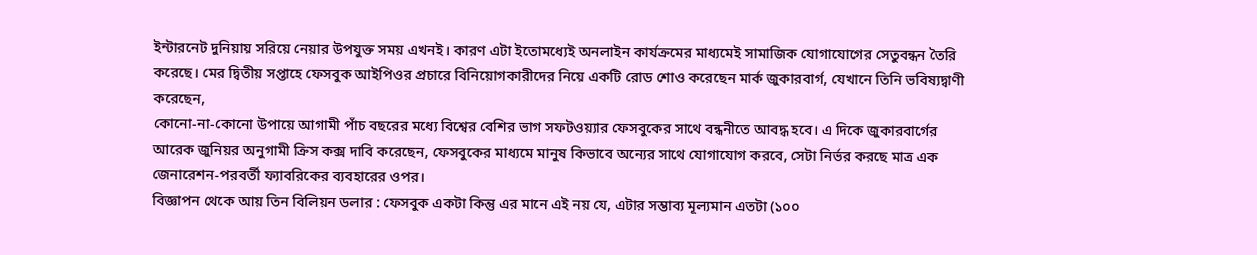ইন্টারনেট দুনিয়ায় সরিয়ে নেয়ার উপযুক্ত সময় এখনই। কারণ এটা ইতোমধ্যেই অনলাইন কার্যক্রমের মাধ্যমেই সামাজিক যোগাযোগের সেতুবন্ধন তৈরি করেছে। মের দ্বিতীয় সপ্তাহে ফেসবুক আইপিওর প্রচারে বিনিয়োগকারীদের নিয়ে একটি রোড শোও করেছেন মার্ক জুকারবার্গ, যেখানে তিনি ভবিষ্যদ্বাণী করেছেন,
কোনো-না-কোনো উপায়ে আগামী পাঁচ বছরের মধ্যে বিশ্বের বেশির ভাগ সফটওয়্যার ফেসবুকের সাথে বন্ধনীতে আবদ্ধ হবে। এ দিকে জুকারবার্গের আরেক জুনিয়র অনুগামী ক্রিস কক্স দাবি করেছেন, ফেসবুকের মাধ্যমে মানুষ কিভাবে অন্যের সাথে যোগাযোগ করবে, সেটা নির্ভর করছে মাত্র এক জেনারেশন-পরবর্তী ফ্যাবরিকের ব্যবহারের ওপর।
বিজ্ঞাপন থেকে আয় তিন বিলিয়ন ডলার : ফেসবুক একটা কিন্তু এর মানে এই নয় যে, এটার সম্ভাব্য মূল্যমান এতটা (১০০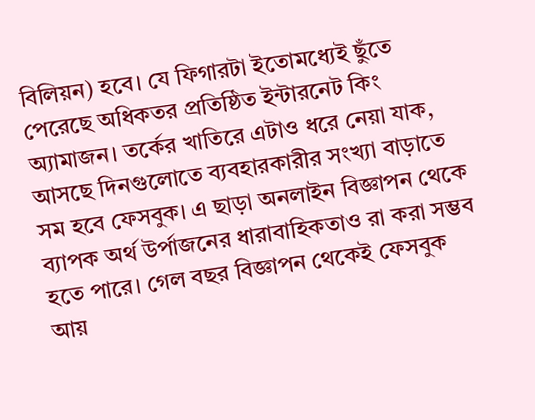বিলিয়ন) হবে। যে ফিগারটা ইতোমধ্যেই ছুঁতে পেরেছে অধিকতর প্রতিষ্ঠিত ইন্টারনেট কিং অ্যামাজন। তর্কের খাতিরে এটাও ধরে নেয়া যাক, আসছে দিনগুলোতে ব্যবহারকারীর সংখ্যা বাড়াতে সম হবে ফেসবুক। এ ছাড়া অনলাইন বিজ্ঞাপন থেকে ব্যাপক অর্থ উর্পাজনের ধারাবাহিকতাও রা করা সম্ভব হতে পারে। গেল বছর বিজ্ঞাপন থেকেই ফেসবুক আয়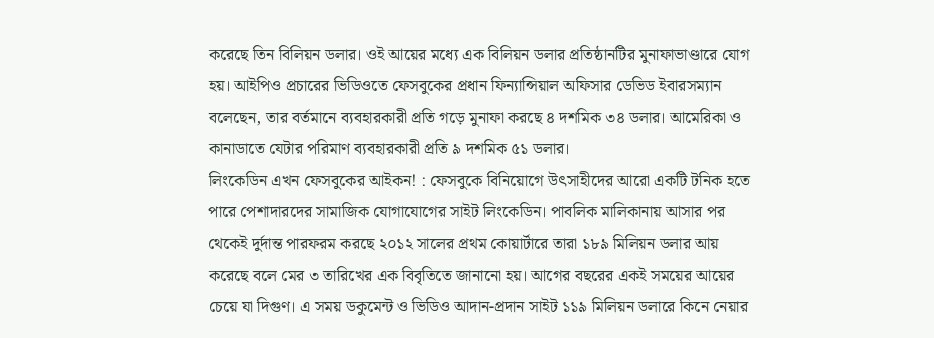করেছে তিন বিলিয়ন ডলার। ওই আয়ের মধ্যে এক বিলিয়ন ডলার প্রতিষ্ঠানটির মুনাফাভাণ্ডারে যোগ হয়। আইপিও প্রচারের ভিডিওতে ফেসবুকের প্রধান ফিন্যান্সিয়াল অফিসার ডেভিড ইবারসম্যান বলেছেন, তার বর্তমানে ব্যবহারকারী প্রতি গড়ে মুনাফা করছে ৪ দশমিক ৩৪ ডলার। আমেরিকা ও কানাডাতে যেটার পরিমাণ ব্যবহারকারী প্রতি ৯ দশমিক ৫১ ডলার।
লিংকেডিন এখন ফেসবুকের আইকন! : ফেসবুকে বিনিয়োগে উৎসাহীদের আরো একটি টনিক হতে পারে পেশাদারদের সামাজিক যোগাযোগের সাইট লিংকেডিন। পাবলিক মালিকানায় আসার পর থেকেই দুর্দান্ত পারফরম করছে ২০১২ সালের প্রথম কোয়ার্টারে তারা ১৮৯ মিলিয়ন ডলার আয় করেছে বলে মের ৩ তারিখের এক বিবৃতিতে জানানো হয়। আগের বছরের একই সময়ের আয়ের চেয়ে যা দিগুণ। এ সময় ডকুমেন্ট ও ভিডিও আদান-প্রদান সাইট ১১৯ মিলিয়ন ডলারে কিনে নেয়ার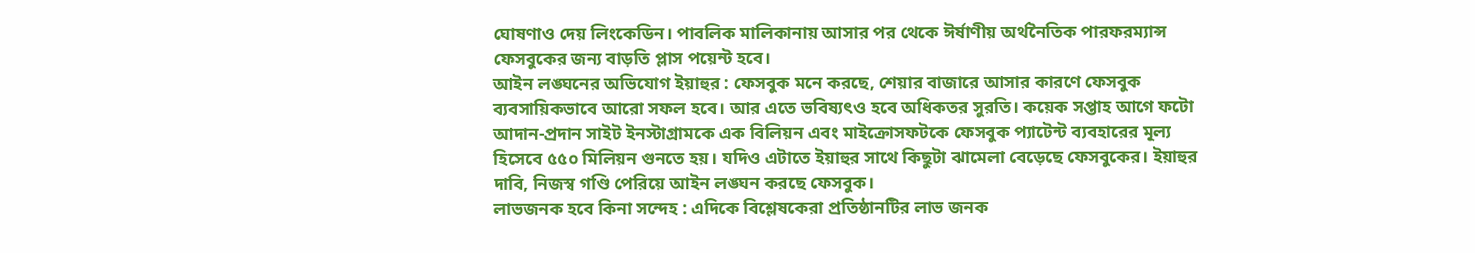ঘোষণাও দেয় লিংকেডিন। পাবলিক মালিকানায় আসার পর থেকে ঈর্ষাণীয় অর্থনৈতিক পারফরম্যান্স ফেসবুকের জন্য বাড়তি প্লাস পয়েন্ট হবে।
আইন লঙ্ঘনের অভিযোগ ইয়াহুর : ফেসবুক মনে করছে, শেয়ার বাজারে আসার কারণে ফেসবুক ব্যবসায়িকভাবে আরো সফল হবে। আর এতে ভবিষ্যৎও হবে অধিকতর সুরতি। কয়েক সপ্তাহ আগে ফটো আদান-প্রদান সাইট ইনস্টাগ্রামকে এক বিলিয়ন এবং মাইক্রোসফটকে ফেসবুক প্যাটেন্ট ব্যবহারের মূল্য হিসেবে ৫৫০ মিলিয়ন গুনতে হয়। যদিও এটাতে ইয়াহুর সাথে কিছুটা ঝামেলা বেড়েছে ফেসবুকের। ইয়াহুর দাবি, নিজস্ব গণ্ডি পেরিয়ে আইন লঙ্ঘন করছে ফেসবুক।
লাভজনক হবে কিনা সন্দেহ : এদিকে বিশ্লেষকেরা প্রতিষ্ঠানটির লাভ জনক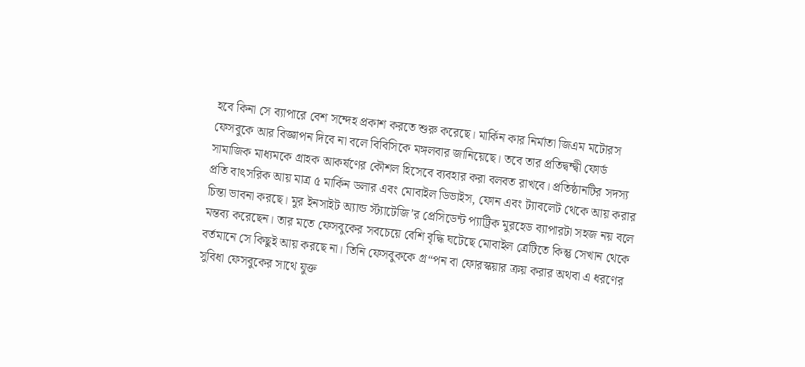হবে কিনা সে ব্যাপারে বেশ সন্দেহ প্রকাশ করতে শুরু করেছে। মার্কিন কার নির্মাতা জিএম মটোরস ফেসবুকে আর বিজ্ঞাপন দিবে না বলে বিবিসিকে মঙ্গলবার জানিয়েছে। তবে তার প্রতিদ্বন্দ্বী ফোর্ড সামাজিক মাধ্যমকে গ্রাহক আকর্ষণের কৌশল হিসেবে ব্যবহার করা বলবত রাখবে। প্রতিষ্ঠানটির সদস্য প্রতি বাৎসরিক আয় মাত্র ৫ মার্কিন ডলার এবং মোবাইল ডিভাইস, ফোন এবং ট্যাবলেট থেকে আয় করার চিন্তা ভাবনা করছে। মুর ইনসাইট অ্যান্ড র্স্ট্যাটেজি’র প্রেসিডেন্ট প্যাট্রিক মুরহেড ব্যাপারটা সহজ নয় বলে মন্তব্য করেছেন। তার মতে ফেসবুকের সবচেয়ে বেশি বৃদ্ধি ঘটেছে মোবাইল ত্রেটিতে কিন্তু সেখান থেকে বর্তমানে সে কিছুই আয় করছে না। তিনি ফেসবুককে গ্র“পন বা ফোরস্কয়ার ক্রয় করার অথবা এ ধরণের সুবিধা ফেসবুকের সাথে যুক্ত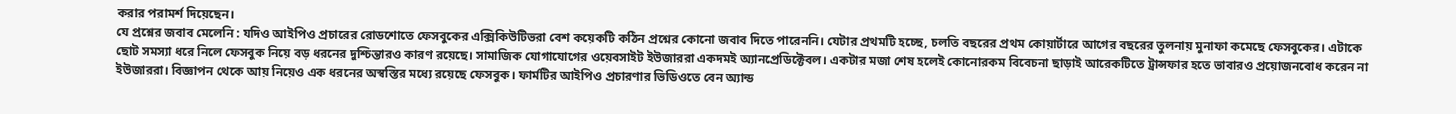করার পরামর্শ দিয়েছেন।
যে প্রশ্নের জবাব মেলেনি : যদিও আইপিও প্রচারের রোডশোতে ফেসবুকের এক্সিকিউটিভরা বেশ কয়েকটি কঠিন প্রশ্নের কোনো জবাব দিতে পারেননি। যেটার প্রথমটি হচ্ছে, চলতি বছরের প্রথম কোয়ার্টারে আগের বছরের তুলনায় মুনাফা কমেছে ফেসবুকের। এটাকে ছোট সমস্যা ধরে নিলে ফেসবুক নিয়ে বড় ধরনের দুশ্চিন্তারও কারণ রয়েছে। সামাজিক যোগাযোগের ওয়েবসাইট ইউজাররা একদমই অ্যানপ্রেডিক্টেবল। একটার মজা শেষ হলেই কোনোরকম বিবেচনা ছাড়াই আরেকটিতে ট্রান্সফার হতে ভাবারও প্রয়োজনবোধ করেন না ইউজাররা। বিজ্ঞাপন থেকে আয় নিয়েও এক ধরনের অস্বস্তির মধ্যে রয়েছে ফেসবুক। ফার্মটির আইপিও প্রচারণার ভিডিওতে বেন অ্যান্ড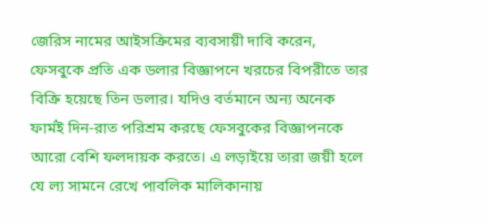জেরিস নামের আইসক্রিমের ব্যবসায়ী দাবি করেন, ফেসবুকে প্রতি এক ডলার বিজ্ঞাপনে খরচের বিপরীতে তার বিক্রি হয়েছে তিন ডলার। যদিও বর্তমানে অন্য অনেক ফার্মই দিন-রাত পরিশ্রম করছে ফেসবুকের বিজ্ঞাপনকে আরো বেশি ফলদায়ক করতে। এ লড়াইয়ে তারা জয়ী হলে যে ল্য সামনে রেখে পাবলিক মালিকানায়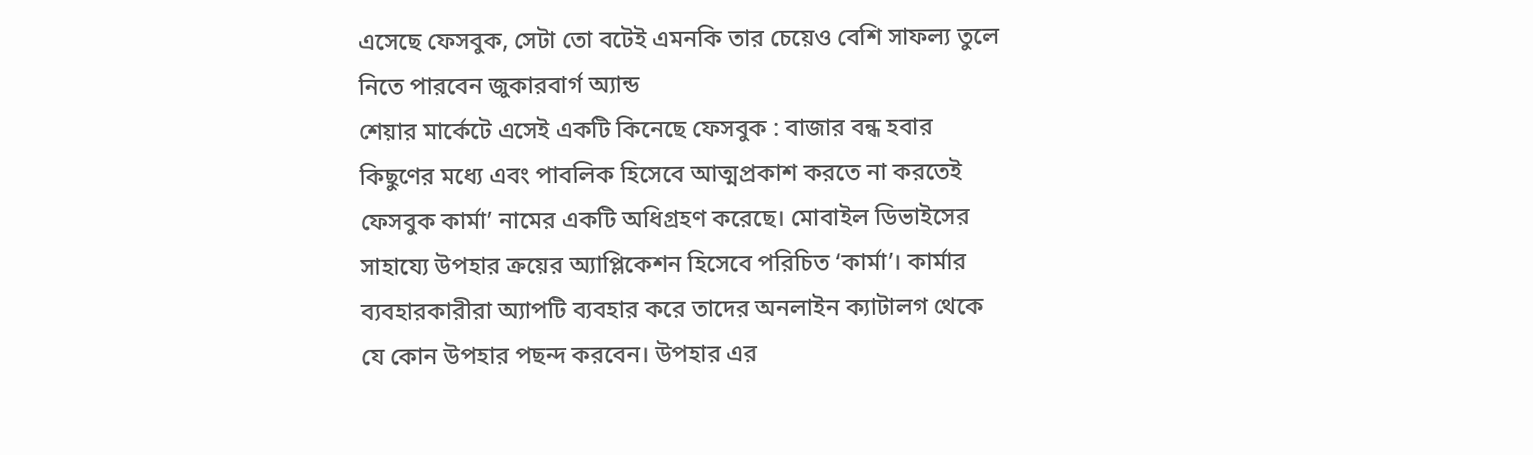এসেছে ফেসবুক, সেটা তো বটেই এমনকি তার চেয়েও বেশি সাফল্য তুলে নিতে পারবেন জুকারবার্গ অ্যান্ড
শেয়ার মার্কেটে এসেই একটি কিনেছে ফেসবুক : বাজার বন্ধ হবার কিছুণের মধ্যে এবং পাবলিক হিসেবে আত্মপ্রকাশ করতে না করতেই ফেসবুক কার্মা’ নামের একটি অধিগ্রহণ করেছে। মোবাইল ডিভাইসের সাহায্যে উপহার ক্রয়ের অ্যাপ্লিকেশন হিসেবে পরিচিত ‘কার্মা’। কার্মার ব্যবহারকারীরা অ্যাপটি ব্যবহার করে তাদের অনলাইন ক্যাটালগ থেকে যে কোন উপহার পছন্দ করবেন। উপহার এর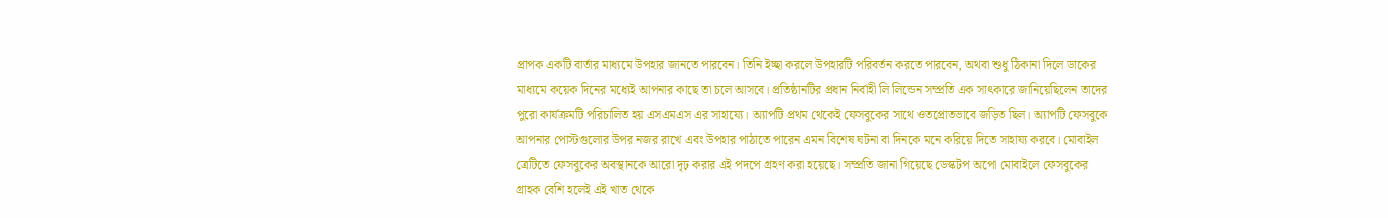প্রাপক একটি বার্তার মাধ্যমে উপহার জানতে পারবেন। তিনি ইচ্ছা করলে উপহারটি পরিবর্তন করতে পারবেন, অথবা শুধু ঠিকানা দিলে ডাকের মাধ্যমে কয়েক দিনের মধ্যেই আপনার কাছে তা চলে আসবে। প্রতিষ্ঠানটির প্রধান নির্বাহী লি লিন্ডেন সম্প্রতি এক সাৎকারে জানিয়েছিলেন তাদের পুরো কার্যক্রমটি পরিচালিত হয় এসএমএস এর সাহায্যে। অ্যাপটি প্রথম থেকেই ফেসবুকের সাথে ওতপ্রোতভাবে জড়িত ছিল। অ্যাপটি ফেসবুকে আপনার পোস্টগুলোর উপর নজর রাখে এবং উপহার পাঠাতে পারেন এমন বিশেষ ঘটনা বা দিনকে মনে করিয়ে দিতে সাহায্য করবে। মোবাইল ত্রেটিতে ফেসবুকের অবস্থানকে আরো দৃঢ় করার এই পদপে গ্রহণ করা হয়েছে। সম্প্রতি জানা গিয়েছে ডেস্কটপ অপো মোবাইলে ফেসবুকের গ্রাহক বেশি হলেই এই খাত থেকে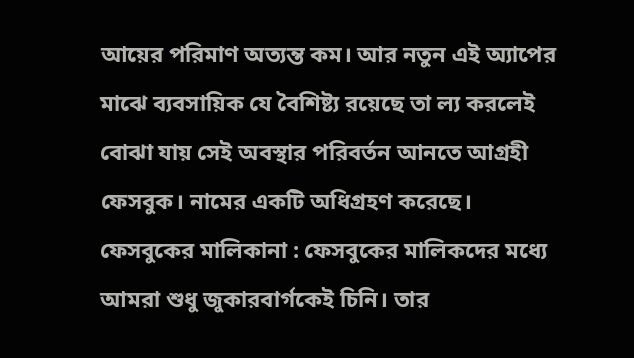আয়ের পরিমাণ অত্যন্ত কম। আর নতুন এই অ্যাপের মাঝে ব্যবসায়িক যে বৈশিষ্ট্য রয়েছে তা ল্য করলেই বোঝা যায় সেই অবস্থার পরিবর্তন আনতে আগ্রহী ফেসবুক। নামের একটি অধিগ্রহণ করেছে।
ফেসবুকের মালিকানা : ফেসবুকের মালিকদের মধ্যে আমরা শুধু জুকারবার্গকেই চিনি। তার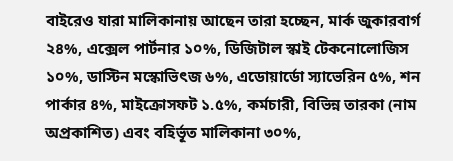বাইরেও যারা মালিকানায় আছেন তারা হচ্ছেন, মার্ক জুকারবার্গ ২৪%, এক্সেল পার্টনার ১০%, ডিজিটাল স্কাই টেকনোলোজিস ১০%, ডাস্টিন মস্কোভিৎজ ৬%, এডোয়ার্ডো স্যাভেরিন ৫%, শন পার্কার ৪%, মাইক্রোসফট ১.৫%, কর্মচারী, বিভিন্ন তারকা (নাম অপ্রকাশিত) এবং বহির্ভূত মালিকানা ৩০%,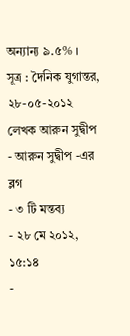অন্যান্য ৯.৫% ।
সূত্র : দৈনিক যুগান্তর, ২৮-০৫-২০১২
লেখক আরুন সুদ্বীপ
- আরুন সুদ্বীপ -এর ব্লগ
- ৩ টি মন্তব্য
- ২৮ মে ২০১২, ১৫:১৪
-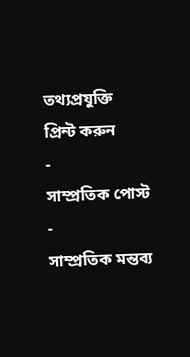তথ্যপ্রযুক্তি
প্রিন্ট করুন
-
সাম্প্রতিক পোস্ট
-
সাম্প্রতিক মন্তব্য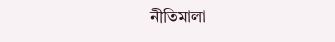নীতিমালা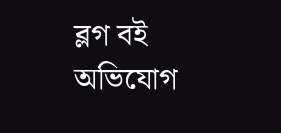ব্লগ বই
অভিযোগ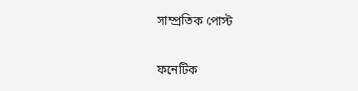সাম্প্রতিক পোস্ট

ফনেটিক